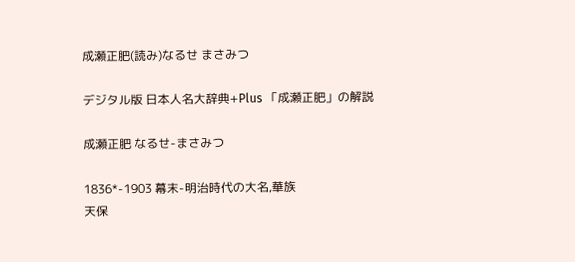成瀬正肥(読み)なるせ まさみつ

デジタル版 日本人名大辞典+Plus 「成瀬正肥」の解説

成瀬正肥 なるせ-まさみつ

1836*-1903 幕末-明治時代の大名,華族
天保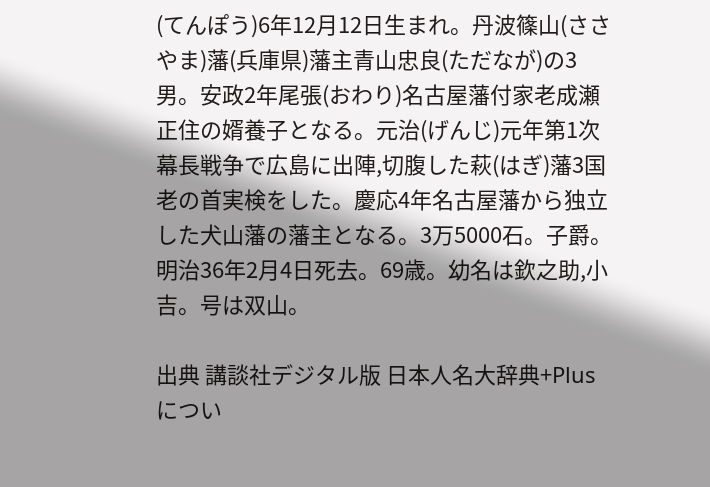(てんぽう)6年12月12日生まれ。丹波篠山(ささやま)藩(兵庫県)藩主青山忠良(ただなが)の3男。安政2年尾張(おわり)名古屋藩付家老成瀬正住の婿養子となる。元治(げんじ)元年第1次幕長戦争で広島に出陣,切腹した萩(はぎ)藩3国老の首実検をした。慶応4年名古屋藩から独立した犬山藩の藩主となる。3万5000石。子爵。明治36年2月4日死去。69歳。幼名は欽之助,小吉。号は双山。

出典 講談社デジタル版 日本人名大辞典+Plusについ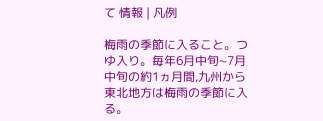て 情報 | 凡例

梅雨の季節に入ること。つゆ入り。毎年6月中旬~7月中旬の約1ヵ月間,九州から東北地方は梅雨の季節に入る。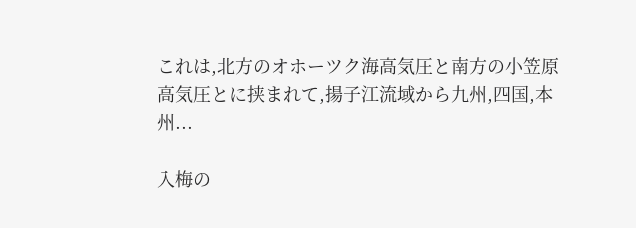これは,北方のオホーツク海高気圧と南方の小笠原高気圧とに挟まれて,揚子江流域から九州,四国,本州...

入梅の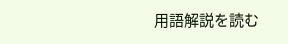用語解説を読む